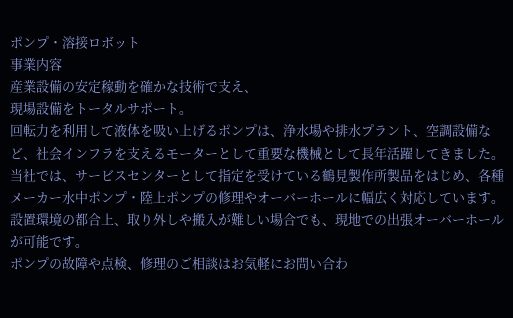ポンプ・溶接ロボット
事業内容
産業設備の安定稼動を確かな技術で支え、
現場設備をトータルサポート。
回転力を利用して液体を吸い上げるポンプは、浄水場や排水プラント、空調設備など、社会インフラを支えるモーターとして重要な機械として長年活躍してきました。
当社では、サービスセンターとして指定を受けている鶴見製作所製品をはじめ、各種メーカー水中ポンプ・陸上ポンプの修理やオーバーホールに幅広く対応しています。 設置環境の都合上、取り外しや搬入が難しい場合でも、現地での出張オーバーホールが可能です。
ポンプの故障や点検、修理のご相談はお気軽にお問い合わ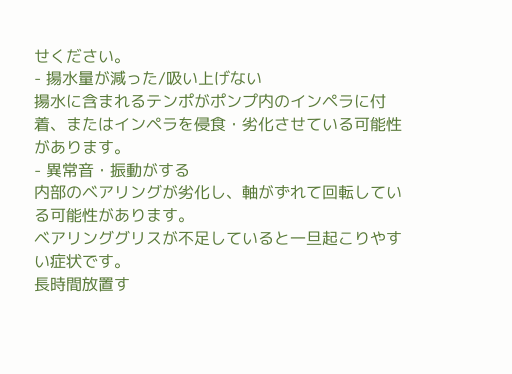せください。
- 揚水量が減った/吸い上げない
揚水に含まれるテンポがポンプ内のインペラに付着、またはインペラを侵食・劣化させている可能性があります。
- 異常音・振動がする
内部のベアリングが劣化し、軸がずれて回転している可能性があります。
ベアリンググリスが不足していると一旦起こりやすい症状です。
長時間放置す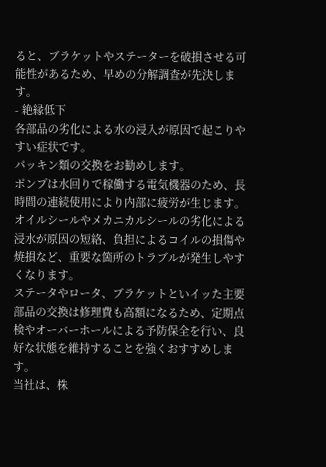ると、ブラケットやステーターを破損させる可能性があるため、早めの分解調査が先決します。
- 絶縁低下
各部品の劣化による水の浸入が原因で起こりやすい症状です。
パッキン類の交換をお勧めします。
ポンプは水回りで稼働する電気機器のため、長時間の連続使用により内部に疲労が生じます。オイルシールやメカニカルシールの劣化による浸水が原因の短絡、負担によるコイルの損傷や焼損など、重要な箇所のトラブルが発生しやすくなります。
ステータやロータ、ブラケットといイッた主要部品の交換は修理費も高額になるため、定期点検やオーバーホールによる予防保全を行い、良好な状態を維持することを強くおすすめします。
当社は、株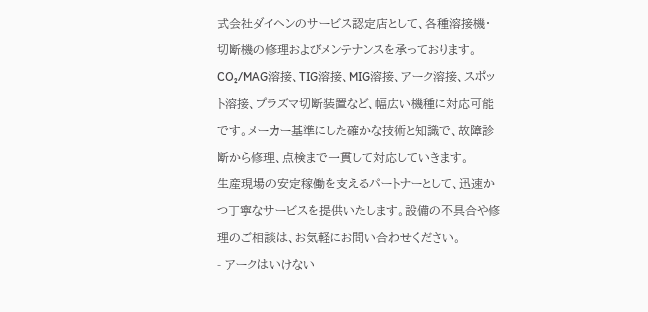式会社ダイヘンのサービス認定店として、各種溶接機・切断機の修理およびメンテナンスを承っております。
CO₂/MAG溶接、TIG溶接、MIG溶接、アーク溶接、スポット溶接、プラズマ切断装置など、幅広い機種に対応可能です。メーカー基準にした確かな技術と知識で、故障診断から修理、点検まで一貫して対応していきます。
生産現場の安定稼働を支えるパートナーとして、迅速かつ丁寧なサービスを提供いたします。設備の不具合や修理のご相談は、お気軽にお問い合わせください。
- アークはいけない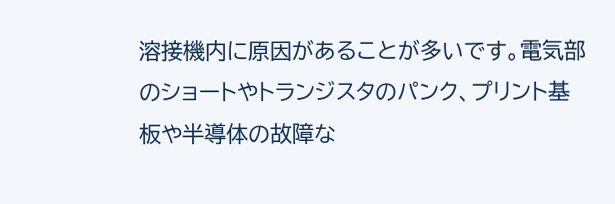溶接機内に原因があることが多いです。電気部のショートやトランジスタのパンク、プリント基板や半導体の故障な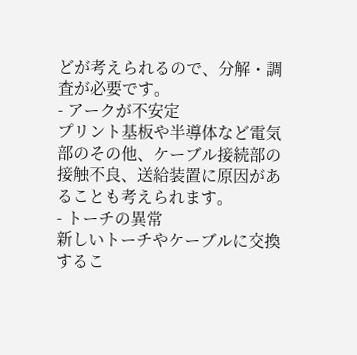どが考えられるので、分解・調査が必要です。
- アークが不安定
プリント基板や半導体など電気部のその他、ケーブル接続部の接触不良、送給装置に原因があることも考えられます。
- トーチの異常
新しいトーチやケーブルに交換するこ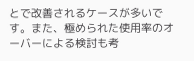とで改善されるケースが多いです。また、極められた使用率のオーバーによる検討も考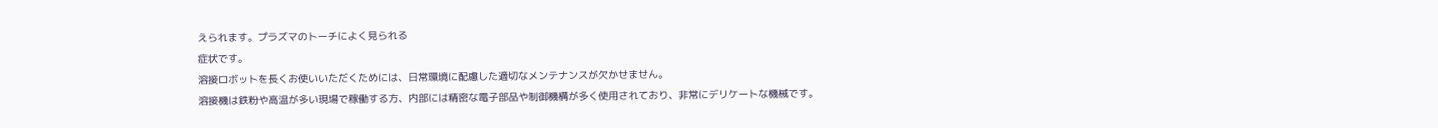えられます。プラズマのトーチによく見られる
症状です。
溶接ロボットを長くお使いいただくためには、日常環境に配慮した適切なメンテナンスが欠かせません。
溶接機は鉄粉や高温が多い現場で稼働する方、内部には精密な電子部品や制御機構が多く使用されており、非常にデリケートな機械です。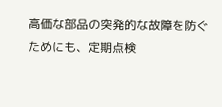高価な部品の突発的な故障を防ぐためにも、定期点検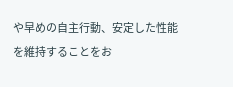や早めの自主行動、安定した性能を維持することをお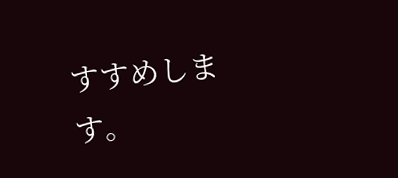すすめします。